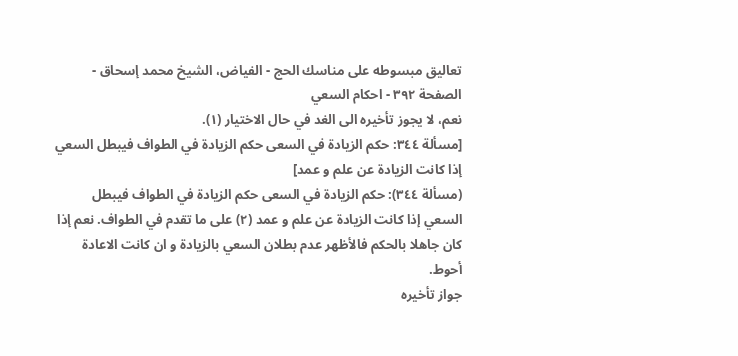تعاليق مبسوطه على مناسك الحج - الفياض، الشيخ محمد إسحاق - الصفحة ٣٩٢ - احكام السعي
نعم، لا يجوز تأخيره الى الغد في حال الاختيار (١).
[مسألة ٣٤٤: حكم الزيادة في السعى حكم الزيادة في الطواف فيبطل السعي إذا كانت الزيادة عن علم و عمد]
(مسألة ٣٤٤): حكم الزيادة في السعى حكم الزيادة في الطواف فيبطل السعي إذا كانت الزيادة عن علم و عمد (٢) على ما تقدم في الطواف. نعم إذا كان جاهلا بالحكم فالأظهر عدم بطلان السعي بالزيادة و ان كانت الاعادة أحوط.
جواز تأخيره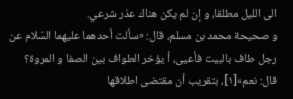الى الليل مطلقا، و إن لم يكن هناك عذر شرعي.
و صحيحة محمد بن مسلم، قال: «سألت أحدهما عليهما السّلام عن رجل طاف بالبيت فأعيى، أ يؤخر الطواف بين الصفا و المروة؟ قال: نعم»[١]، بتقريب أن مقتضى اطلاقها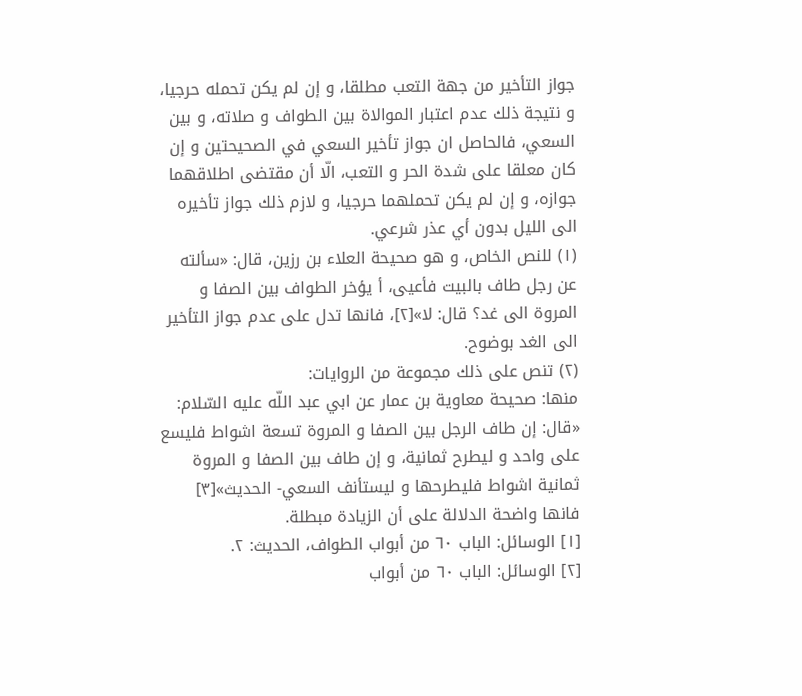جواز التأخير من جهة التعب مطلقا، و إن لم يكن تحمله حرجيا، و نتيجة ذلك عدم اعتبار الموالاة بين الطواف و صلاته، و بين السعي، فالحاصل ان جواز تأخير السعي في الصحيحتين و إن كان معلقا على شدة الحر و التعب، الّا أن مقتضى اطلاقهما جوازه، و إن لم يكن تحملهما حرجيا، و لازم ذلك جواز تأخيره الى الليل بدون أي عذر شرعي.
(١) للنص الخاص، و هو صحيحة العلاء بن رزين، قال: «سألته عن رجل طاف بالبيت فأعيى، أ يؤخر الطواف بين الصفا و المروة الى غد؟ قال: لا»[٢]، فانها تدل على عدم جواز التأخير الى الغد بوضوح.
(٢) تنص على ذلك مجموعة من الروايات:
منها: صحيحة معاوية بن عمار عن ابي عبد اللّه عليه السّلام: «قال: إن طاف الرجل بين الصفا و المروة تسعة اشواط فليسع على واحد و ليطرح ثمانية، و إن طاف بين الصفا و المروة ثمانية اشواط فليطرحها و ليستأنف السعي- الحديث»[٣] فانها واضحة الدلالة على أن الزيادة مبطلة.
[١] الوسائل: الباب ٦٠ من أبواب الطواف، الحديث: ٢.
[٢] الوسائل: الباب ٦٠ من أبواب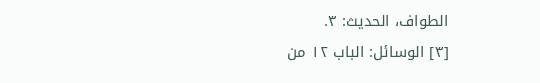الطواف، الحديث: ٣.
[٣] الوسائل: الباب ١٢ من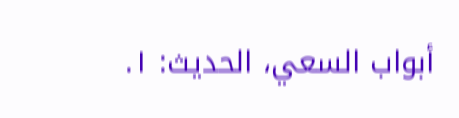أبواب السعي، الحديث: ١.